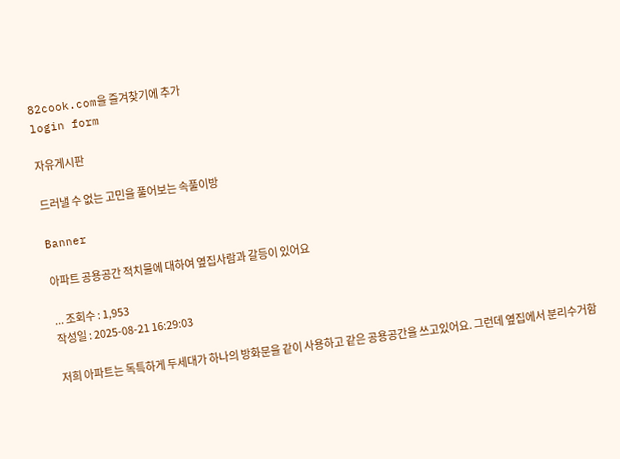82cook.com을 즐겨찾기에 추가
login form

자유게시판

드러낼 수 없는 고민을 풀어보는 속풀이방

Banner

아파트 공용공간 적치물에 대하여 옆집사람과 갈등이 있어요

... 조회수 : 1,953
작성일 : 2025-08-21 16:29:03

저희 아파트는 독특하게 두세대가 하나의 방화문을 같이 사용하고 같은 공용공간을 쓰고있어요. 그런데 옆집에서 분리수거함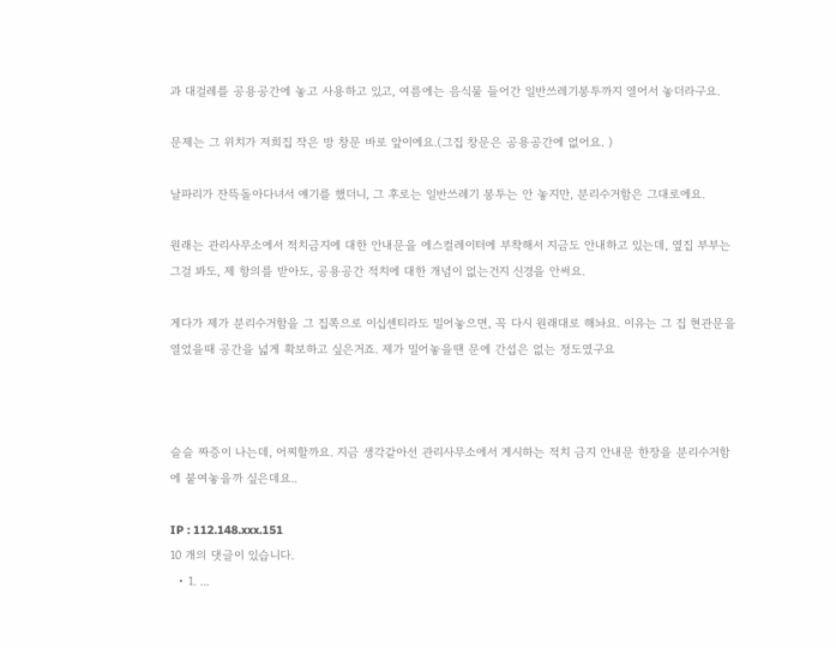과 대걸레를 공용공간에 놓고 사용하고 있고, 여름에는 음식물 들어간 일반쓰레기봉투까지 열어서 놓더라구요.

문제는 그 위치가 저희집 작은 방 창문 바로 앞이에요.(그집 창문은 공용공간에 없어요. )

날파리가 잔뜩돌아다녀서 얘기를 했더니, 그 후로는 일반쓰레기 봉투는 안 놓지만, 분리수거함은 그대로에요.

원래는 관리사무소에서 적치금지에 대한 안내문을 에스컬레이터에 부착해서 지금도 안내하고 있는데, 옆집 부부는 그걸 봐도, 제 항의를 받아도, 공용공간 적치에 대한 개념이 없는건지 신경을 안써요.

게다가 제가 분리수거함을 그 집쪽으로 이십센티라도 밀어놓으면, 꼭 다시 원래대로 해놔요. 이유는 그 집 현관문을 열었을때 공간을 넓게 확보하고 싶은거죠. 제가 밀어놓을땐 문에 간섭은 없는 정도였구요



슬슬 짜증이 나는데, 어찌할까요. 지금 생각같아선 관리사무소에서 게시하는 적치 금지 안내문 한장을 분리수거함에 붙여놓을까 싶은데요..

IP : 112.148.xxx.151
10 개의 댓글이 있습니다.
  • 1. ...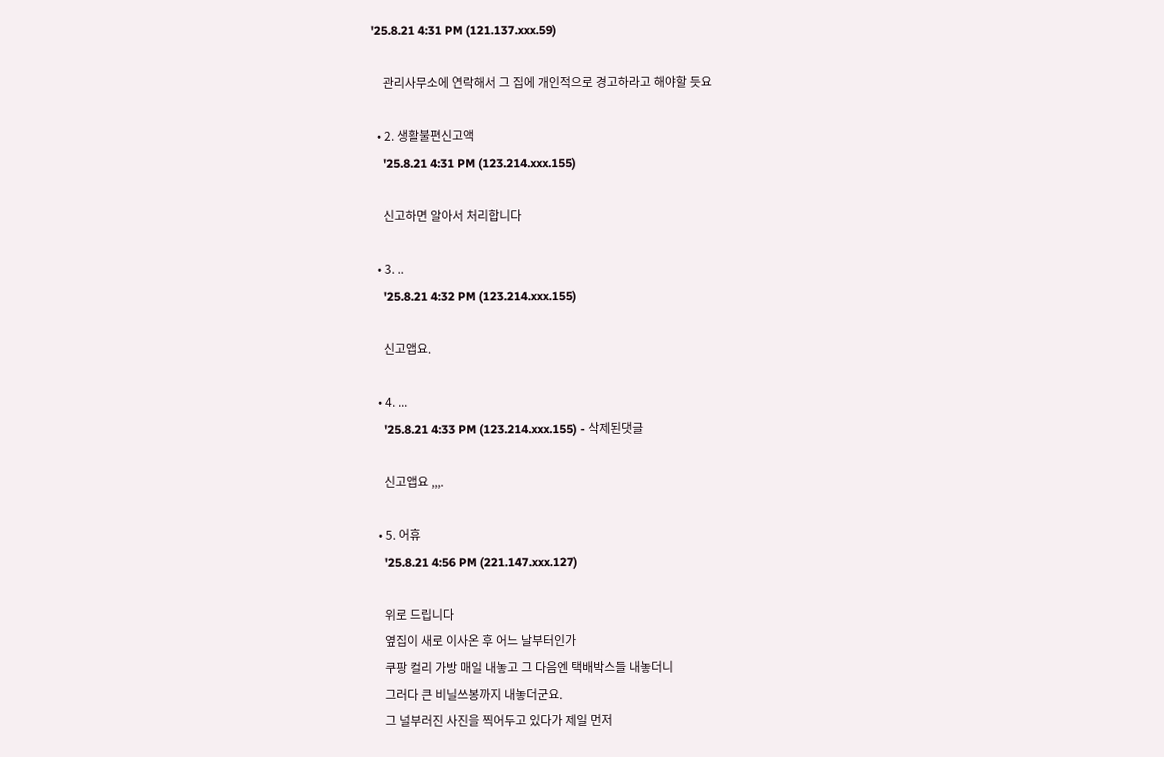'25.8.21 4:31 PM (121.137.xxx.59)

    관리사무소에 연락해서 그 집에 개인적으로 경고하라고 해야할 듯요

  • 2. 생활불편신고액
    '25.8.21 4:31 PM (123.214.xxx.155)

    신고하면 알아서 처리합니다

  • 3. ..
    '25.8.21 4:32 PM (123.214.xxx.155)

    신고앱요.

  • 4. ...
    '25.8.21 4:33 PM (123.214.xxx.155) - 삭제된댓글

    신고앱요 ,,,.

  • 5. 어휴
    '25.8.21 4:56 PM (221.147.xxx.127)

    위로 드립니다
    옆집이 새로 이사온 후 어느 날부터인가
    쿠팡 컬리 가방 매일 내놓고 그 다음엔 택배박스들 내놓더니
    그러다 큰 비닐쓰봉까지 내놓더군요.
    그 널부러진 사진을 찍어두고 있다가 제일 먼저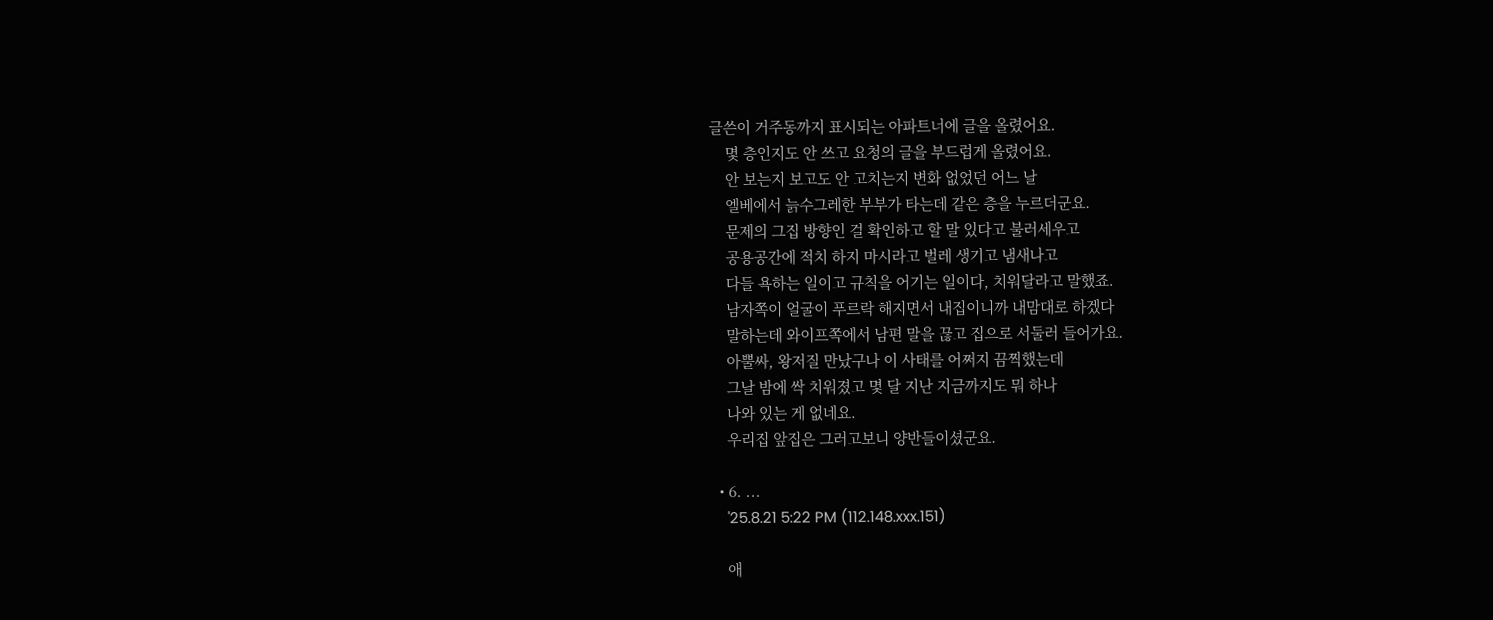글쓴이 거주동까지 표시되는 아파트너에 글을 올렸어요.
    몇 층인지도 안 쓰고 요청의 글을 부드럽게 올렸어요.
    안 보는지 보고도 안 고치는지 변화 없었던 어느 날
    엘베에서 늙수그레한 부부가 타는데 같은 층을 누르더군요.
    문제의 그집 방향인 걸 확인하고 할 말 있다고 불러세우고
    공용공간에 적치 하지 마시라고 벌레 생기고 냄새나고
    다들 욕하는 일이고 규칙을 어기는 일이다, 치워달라고 말했죠.
    남자쪽이 얼굴이 푸르락 해지면서 내집이니까 내맘대로 하겠다
    말하는데 와이프쪽에서 남편 말을 끊고 집으로 서둘러 들어가요.
    아뿔싸, 왕저질 만났구나 이 사태를 어쩌지 끔찍했는데
    그날 밤에 싹 치워졌고 몇 달 지난 지금까지도 뭐 하나
    나와 있는 게 없네요.
    우리집 앞집은 그러고보니 양반들이셨군요.

  • 6. ...
    '25.8.21 5:22 PM (112.148.xxx.151)

    애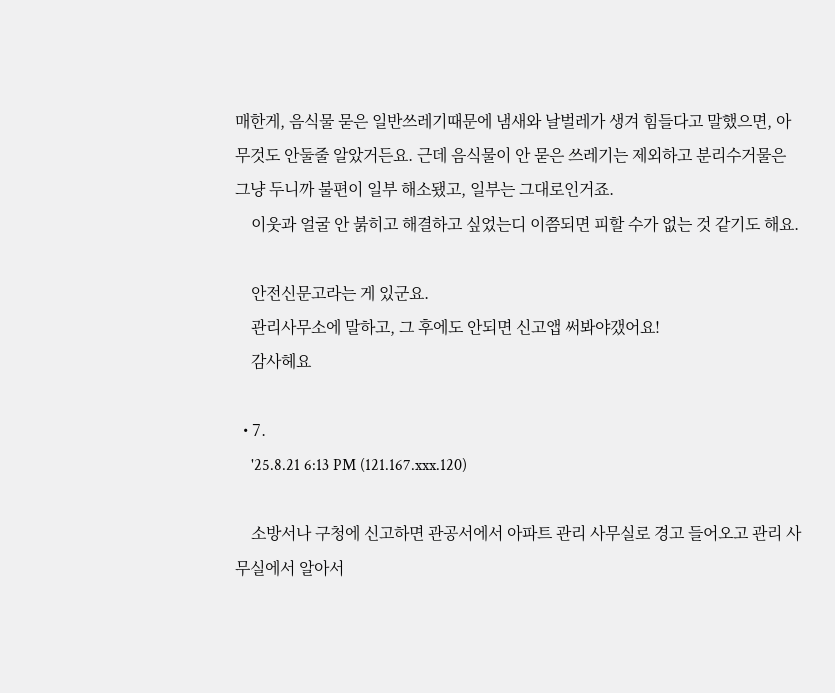매한게, 음식물 묻은 일반쓰레기때문에 냄새와 날벌레가 생겨 힘들다고 말했으면, 아무것도 안둘줄 알았거든요. 근데 음식물이 안 묻은 쓰레기는 제외하고 분리수거물은 그냥 두니까 불편이 일부 해소됐고, 일부는 그대로인거죠.
    이웃과 얼굴 안 붉히고 해결하고 싶었는디 이쯤되면 피할 수가 없는 것 같기도 해요.

    안전신문고라는 게 있군요.
    관리사무소에 말하고, 그 후에도 안되면 신고앱 써봐야갰어요!
    감사헤요

  • 7.
    '25.8.21 6:13 PM (121.167.xxx.120)

    소방서나 구청에 신고하면 관공서에서 아파트 관리 사무실로 경고 들어오고 관리 사무실에서 알아서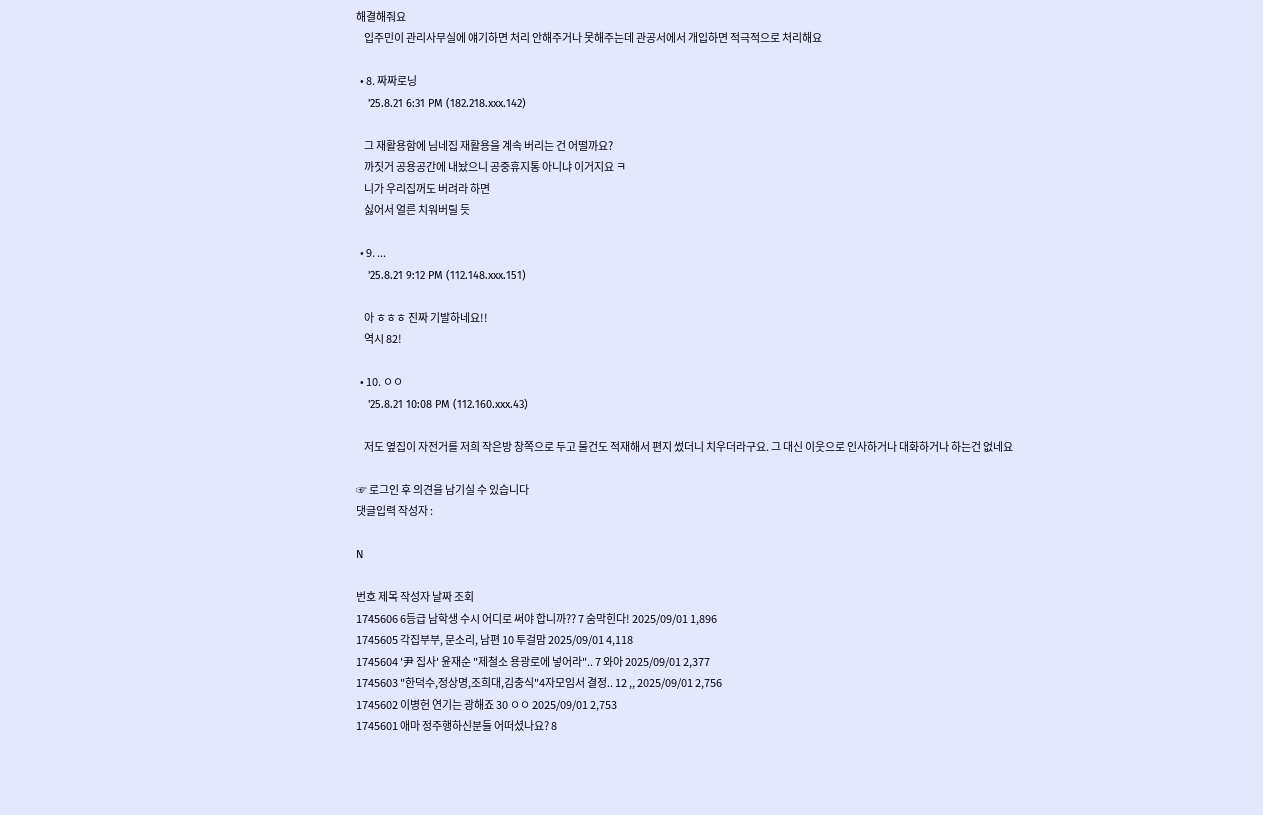해결해줘요
    입주민이 관리사무실에 얘기하면 처리 안해주거나 못해주는데 관공서에서 개입하면 적극적으로 처리해요

  • 8. 짜짜로닝
    '25.8.21 6:31 PM (182.218.xxx.142)

    그 재활용함에 님네집 재활용을 계속 버리는 건 어떨까요?
    까짓거 공용공간에 내놨으니 공중휴지통 아니냐 이거지요 ㅋ
    니가 우리집꺼도 버려라 하면
    싫어서 얼른 치워버릴 듯

  • 9. ...
    '25.8.21 9:12 PM (112.148.xxx.151)

    아 ㅎㅎㅎ 진짜 기발하네요!!
    역시 82!

  • 10. ㅇㅇ
    '25.8.21 10:08 PM (112.160.xxx.43)

    저도 옆집이 자전거를 저희 작은방 창쪽으로 두고 물건도 적재해서 편지 썼더니 치우더라구요. 그 대신 이웃으로 인사하거나 대화하거나 하는건 없네요

☞ 로그인 후 의견을 남기실 수 있습니다
댓글입력 작성자 :

N

번호 제목 작성자 날짜 조회
1745606 6등급 남학생 수시 어디로 써야 합니까?? 7 숨막힌다! 2025/09/01 1,896
1745605 각집부부, 문소리, 남편 10 투걸맘 2025/09/01 4,118
1745604 '尹 집사' 윤재순 "제철소 용광로에 넣어라".. 7 와아 2025/09/01 2,377
1745603 "한덕수,정상명,조희대,김충식"4자모임서 결정.. 12 ,, 2025/09/01 2,756
1745602 이병헌 연기는 광해죠 30 ㅇㅇ 2025/09/01 2,753
1745601 애마 정주행하신분들 어떠셨나요? 8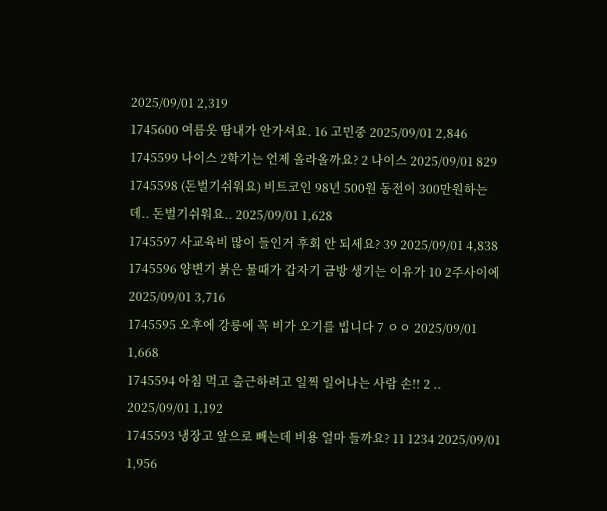2025/09/01 2,319
1745600 여름옷 땀내가 안가셔요. 16 고민중 2025/09/01 2,846
1745599 나이스 2학기는 언제 올라올까요? 2 나이스 2025/09/01 829
1745598 (돈벌기쉬워요) 비트코인 98년 500원 동전이 300만원하는데.. 돈벌기쉬워요.. 2025/09/01 1,628
1745597 사교육비 많이 들인거 후회 안 되세요? 39 2025/09/01 4,838
1745596 양변기 붉은 물때가 갑자기 금방 생기는 이유가 10 2주사이에 2025/09/01 3,716
1745595 오후에 강릉에 꼭 비가 오기를 빕니다 7 ㅇㅇ 2025/09/01 1,668
1745594 아침 먹고 출근하려고 일찍 일어나는 사람 손!! 2 .. 2025/09/01 1,192
1745593 냉장고 앞으로 빼는데 비용 얼마 들까요? 11 1234 2025/09/01 1,956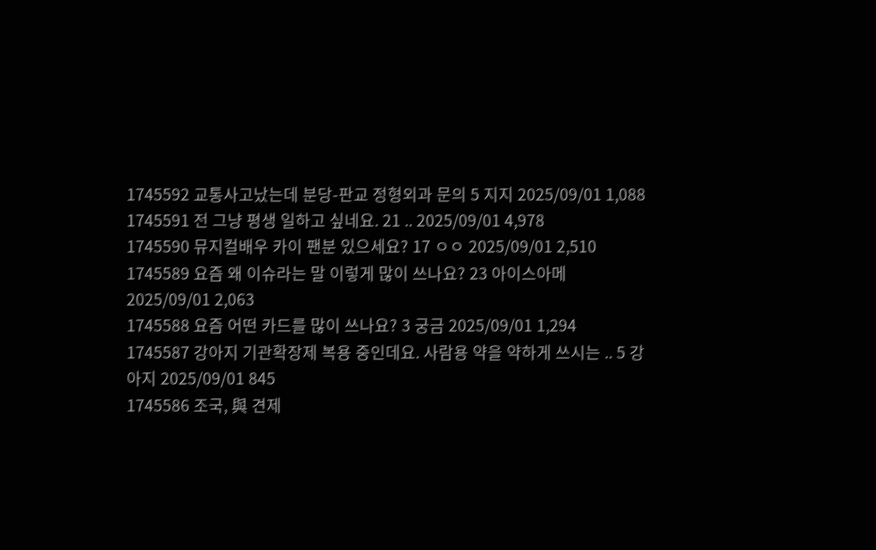1745592 교통사고났는데 분당-판교 정형외과 문의 5 지지 2025/09/01 1,088
1745591 전 그냥 평생 일하고 싶네요. 21 .. 2025/09/01 4,978
1745590 뮤지컬배우 카이 팬분 있으세요? 17 ㅇㅇ 2025/09/01 2,510
1745589 요즘 왜 이슈라는 말 이렇게 많이 쓰나요? 23 아이스아메 2025/09/01 2,063
1745588 요즘 어떤 카드를 많이 쓰나요? 3 궁금 2025/09/01 1,294
1745587 강아지 기관확장제 복용 중인데요. 사람용 약을 약하게 쓰시는 .. 5 강아지 2025/09/01 845
1745586 조국, 與 견제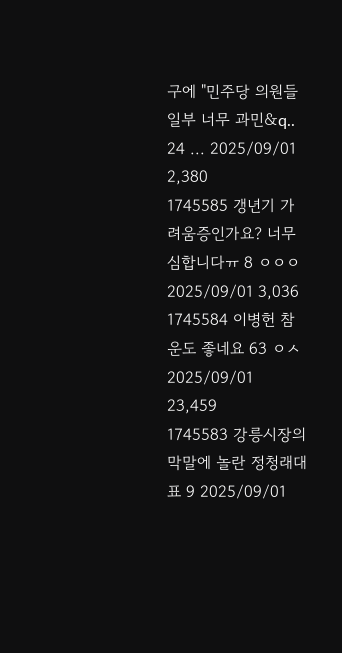구에 "민주당 의원들 일부 너무 과민&q.. 24 ... 2025/09/01 2,380
1745585 갱년기 가려움증인가요? 너무 심합니다ㅠ 8 ㅇㅇㅇ 2025/09/01 3,036
1745584 이병헌 참 운도 좋네요 63 ㅇㅅ 2025/09/01 23,459
1745583 강릉시장의 막말에 놀란 정청래대표 9 2025/09/01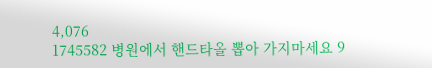4,076
1745582 병원에서 핸드타올 뽑아 가지마세요 9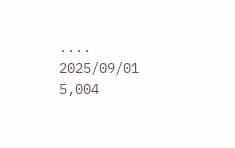.... 2025/09/01 5,004